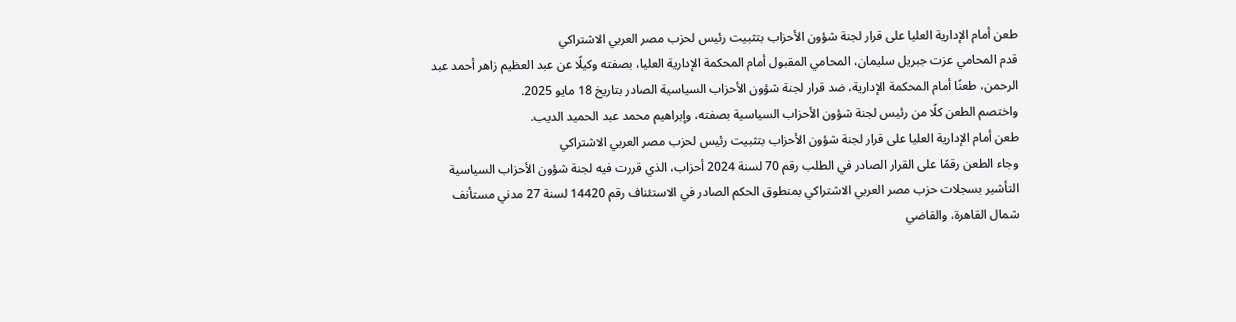طعن أمام الإدارية العليا على قرار لجنة شؤون الأحزاب بتثبيت رئيس لحزب مصر العربي الاشتراكي
قدم المحامي عزت جبريل سليمان، المحامي المقبول أمام المحكمة الإدارية العليا، بصفته وكيلًا عن عبد العظيم زاهر أحمد عبد الرحمن، طعنًا أمام المحكمة الإدارية، ضد قرار لجنة شؤون الأحزاب السياسية الصادر بتاريخ 18 مايو 2025.
واختصم الطعن كلًا من رئيس لجنة شؤون الأحزاب السياسية بصفته، وإبراهيم محمد عبد الحميد الديب.
طعن أمام الإدارية العليا على قرار لجنة شؤون الأحزاب بتثبيت رئيس لحزب مصر العربي الاشتراكي
وجاء الطعن رقمًا على القرار الصادر في الطلب رقم 70 لسنة 2024 أحزاب، الذي قررت فيه لجنة شؤون الأحزاب السياسية التأشير بسجلات حزب مصر العربي الاشتراكي بمنطوق الحكم الصادر في الاستئناف رقم 14420 لسنة 27 مدني مستأنف شمال القاهرة، والقاضي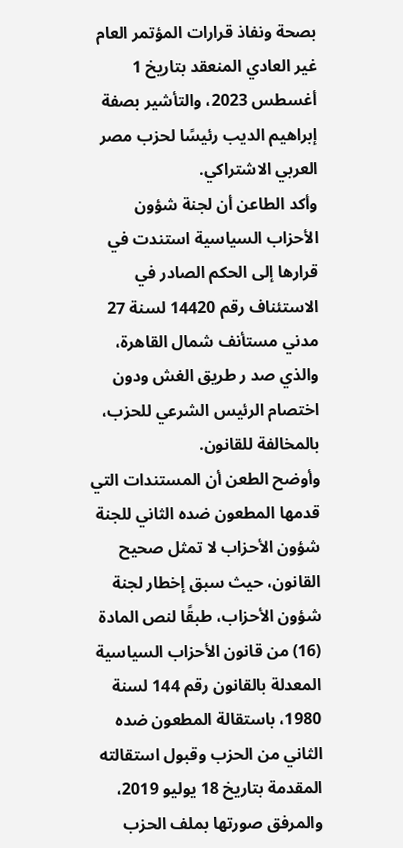بصحة ونفاذ قرارات المؤتمر العام غير العادي المنعقد بتاريخ 1 أغسطس 2023، والتأشير بصفة إبراهيم الديب رئيسًا لحزب مصر العربي الاشتراكي.
وأكد الطاعن أن لجنة شؤون الأحزاب السياسية استندت في قرارها إلى الحكم الصادر في الاستئناف رقم 14420 لسنة 27 مدني مستأنف شمال القاهرة، والذي صد ر طريق الغش ودون اختصام الرئيس الشرعي للحزب، بالمخالفة للقانون.
وأوضح الطعن أن المستندات التي قدمها المطعون ضده الثاني للجنة شؤون الأحزاب لا تمثل صحيح القانون، حيث سبق إخطار لجنة شؤون الأحزاب، طبقًا لنص المادة (16) من قانون الأحزاب السياسية المعدلة بالقانون رقم 144 لسنة 1980، باستقالة المطعون ضده الثاني من الحزب وقبول استقالته المقدمة بتاريخ 18 يوليو 2019، والمرفق صورتها بملف الحزب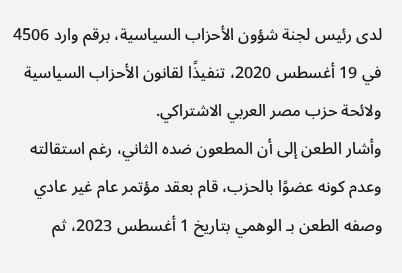لدى رئيس لجنة شؤون الأحزاب السياسية، برقم وارد 4506 في 19 أغسطس 2020، تنفيذًا لقانون الأحزاب السياسية ولائحة حزب مصر العربي الاشتراكي.
وأشار الطعن إلى أن المطعون ضده الثاني، رغم استقالته وعدم كونه عضوًا بالحزب، قام بعقد مؤتمر عام غير عادي وصفه الطعن بـ الوهمي بتاريخ 1 أغسطس 2023، ثم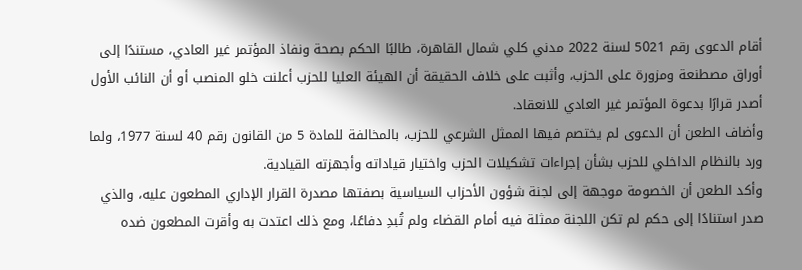أقام الدعوى رقم 5021 لسنة 2022 مدني كلي شمال القاهرة، طالبًا الحكم بصحة ونفاذ المؤتمر غير العادي، مستندًا إلى أوراق مصطنعة ومزورة على الحزب، وأثبت على خلاف الحقيقة أن الهيئة العليا للحزب أعلنت خلو المنصب أو أن النائب الأول أصدر قرارًا بدعوة المؤتمر غير العادي للانعقاد.
وأضاف الطعن أن الدعوى لم يختصم فيها الممثل الشرعي للحزب، بالمخالفة للمادة 5 من القانون رقم 40 لسنة 1977، ولما ورد بالنظام الداخلي للحزب بشأن إجراءات تشكيلات الحزب واختيار قياداته وأجهزته القيادية.
وأكد الطعن أن الخصومة موجهة إلى لجنة شؤون الأحزاب السياسية بصفتها مصدرة القرار الإداري المطعون عليه، والذي صدر استنادًا إلى حكم لم تكن اللجنة ممثلة فيه أمام القضاء ولم تُبدِ دفاعًا، ومع ذلك اعتدت به وأقرت المطعون ضده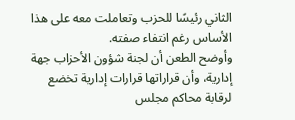الثاني رئيسًا للحزب وتعاملت معه على هذا الأساس رغم انتفاء صفته.
وأوضح الطعن أن لجنة شؤون الأحزاب جهة إدارية، وأن قراراتها قرارات إدارية تخضع لرقابة محاكم مجلس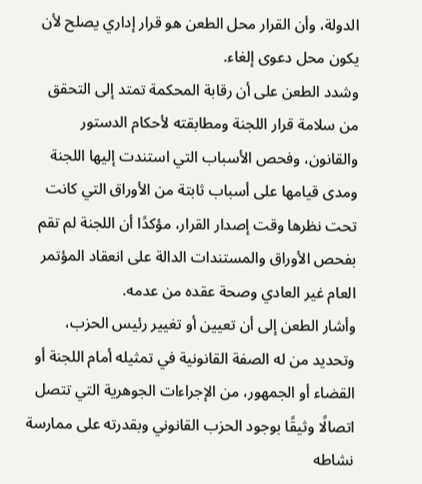الدولة، وأن القرار محل الطعن هو قرار إداري يصلح لأن يكون محل دعوى إلغاء.
وشدد الطعن على أن رقابة المحكمة تمتد إلى التحقق من سلامة قرار اللجنة ومطابقته لأحكام الدستور والقانون، وفحص الأسباب التي استندت إليها اللجنة ومدى قيامها على أسباب ثابتة من الأوراق التي كانت تحت نظرها وقت إصدار القرار، مؤكدًا أن اللجنة لم تقم بفحص الأوراق والمستندات الدالة على انعقاد المؤتمر العام غير العادي وصحة عقده من عدمه.
وأشار الطعن إلى أن تعيين أو تغيير رئيس الحزب، وتحديد من له الصفة القانونية في تمثيله أمام اللجنة أو القضاء أو الجمهور، من الإجراءات الجوهرية التي تتصل اتصالًا وثيقًا بوجود الحزب القانوني وبقدرته على ممارسة نشاطه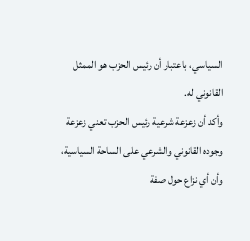السياسي، باعتبار أن رئيس الحزب هو الممثل القانوني له.
وأكد أن زعزعة شرعية رئيس الحزب تعني زعزعة وجوده القانوني والشرعي على الساحة السياسية، وأن أي نزاع حول صفة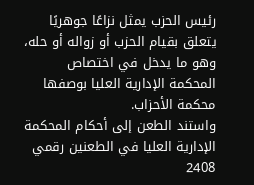رئيس الحزب يمثل نزاعًا جوهريًا يتعلق بقيام الحزب أو زواله أو حله، وهو ما يدخل في اختصاص المحكمة الإدارية العليا بوصفها محكمة الأحزاب.
واستند الطعن إلى أحكام المحكمة الإدارية العليا في الطعنين رقمي 2408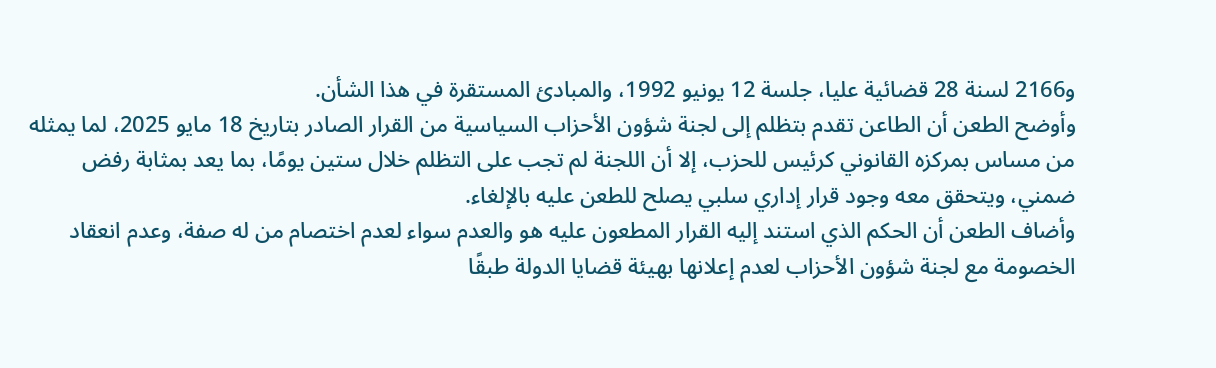و2166 لسنة 28 قضائية عليا، جلسة 12 يونيو 1992، والمبادئ المستقرة في هذا الشأن.
وأوضح الطعن أن الطاعن تقدم بتظلم إلى لجنة شؤون الأحزاب السياسية من القرار الصادر بتاريخ 18 مايو 2025، لما يمثله من مساس بمركزه القانوني كرئيس للحزب، إلا أن اللجنة لم تجب على التظلم خلال ستين يومًا، بما يعد بمثابة رفض ضمني، ويتحقق معه وجود قرار إداري سلبي يصلح للطعن عليه بالإلغاء.
وأضاف الطعن أن الحكم الذي استند إليه القرار المطعون عليه هو والعدم سواء لعدم اختصام من له صفة، وعدم انعقاد الخصومة مع لجنة شؤون الأحزاب لعدم إعلانها بهيئة قضايا الدولة طبقًا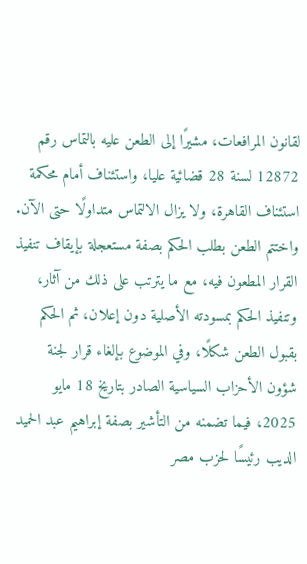لقانون المرافعات، مشيرًا إلى الطعن عليه بالتماس رقم 12872 لسنة 28 قضائية عليا، واستئناف أمام محكمة استئناف القاهرة، ولا يزال الالتماس متداولًا حتى الآن.
واختتم الطعن بطلب الحكم بصفة مستعجلة بإيقاف تنفيذ القرار المطعون فيه، مع ما يترتب على ذلك من آثار، وتنفيذ الحكم بمسودته الأصلية دون إعلان، ثم الحكم بقبول الطعن شكلًا، وفي الموضوع بإلغاء قرار لجنة شؤون الأحزاب السياسية الصادر بتاريخ 18 مايو 2025، فيما تضمنه من التأشير بصفة إبراهيم عبد الحميد الديب رئيسًا لحزب مصر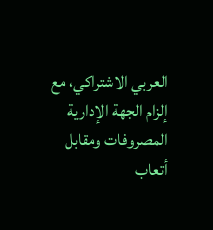العربي الاشتراكي، مع إلزام الجهة الإدارية المصروفات ومقابل أتعاب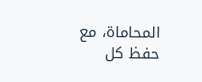المحاماة، مع حفظ كل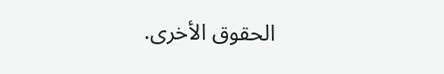الحقوق الأخرى.